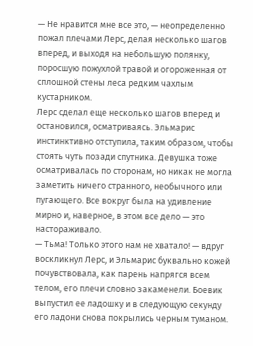— Не нравится мне все это, — неопределенно пожал плечами Лерс, делая несколько шагов вперед, и выходя на небольшую полянку, поросшую пожухлой травой и огороженная от сплошной стены леса редким чахлым кустарником.
Лерс сделал еще несколько шагов вперед и остановился, осматриваясь. Эльмарис инстинктивно отступила, таким образом, чтобы стоять чуть позади спутника. Девушка тоже осматривалась по сторонам, но никак не могла заметить ничего странного, необычного или пугающего. Все вокруг была на удивление мирно и, наверное, в этом все дело — это настораживало.
— Тьма! Только этого нам не хватало! — вдруг воскликнул Лерс, и Эльмарис буквально кожей почувствовала, как парень напрягся всем телом, его плечи словно закаменели. Боевик выпустил ее ладошку и в следующую секунду его ладони снова покрылись черным туманом.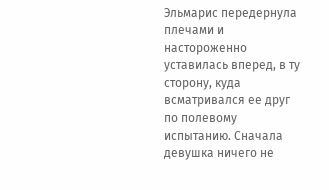Эльмарис передернула плечами и настороженно уставилась вперед, в ту сторону, куда всматривался ее друг по полевому испытанию. Сначала девушка ничего не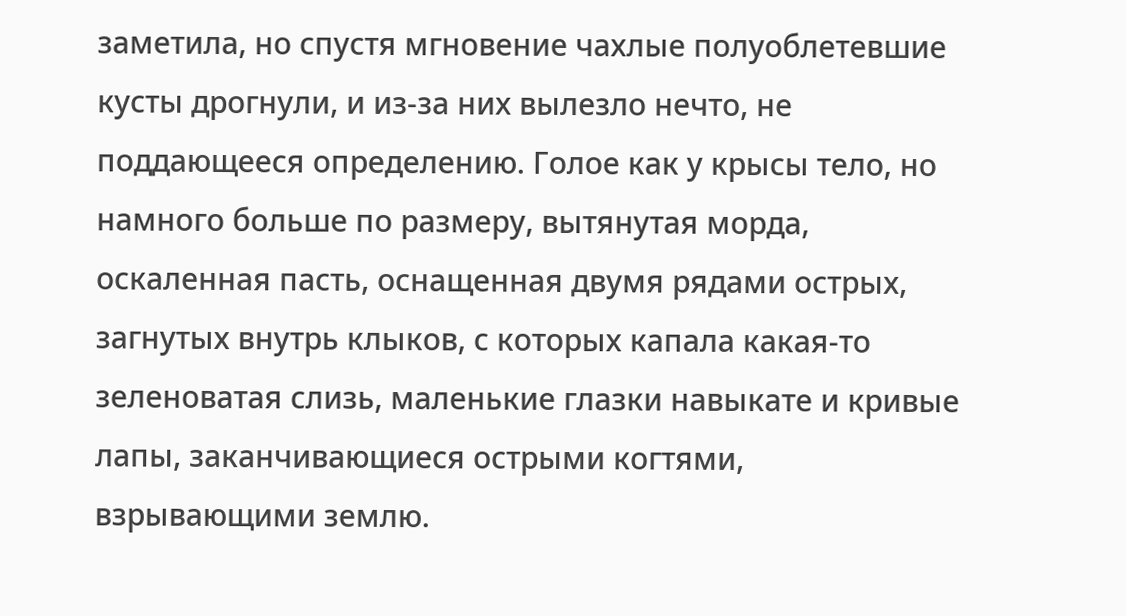заметила, но спустя мгновение чахлые полуоблетевшие кусты дрогнули, и из-за них вылезло нечто, не поддающееся определению. Голое как у крысы тело, но намного больше по размеру, вытянутая морда, оскаленная пасть, оснащенная двумя рядами острых, загнутых внутрь клыков, с которых капала какая-то зеленоватая слизь, маленькие глазки навыкате и кривые лапы, заканчивающиеся острыми когтями, взрывающими землю.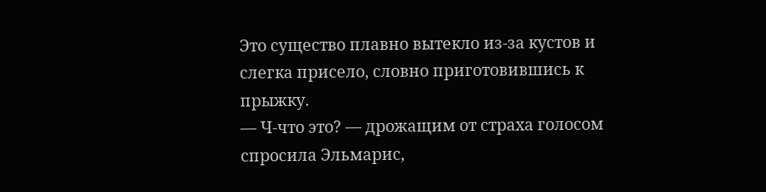Это существо плавно вытекло из-за кустов и слегка присело, словно приготовившись к прыжку.
— Ч-что это? — дрожащим от страха голосом спросила Эльмарис,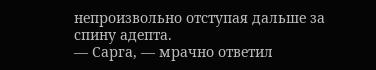непроизвольно отступая дальше за спину адепта.
— Сарга, — мрачно ответил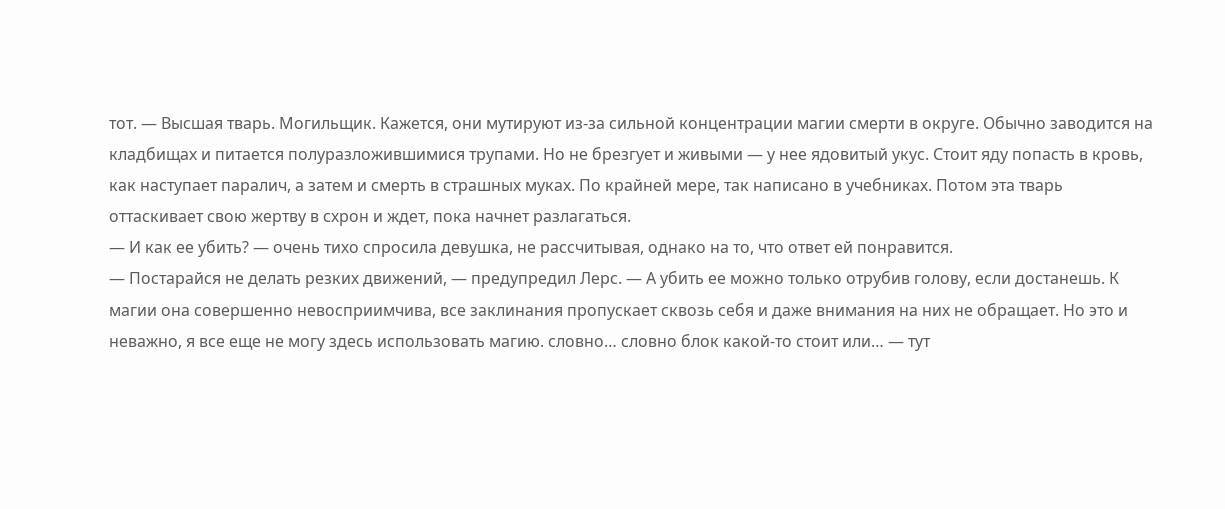тот. — Высшая тварь. Могильщик. Кажется, они мутируют из-за сильной концентрации магии смерти в округе. Обычно заводится на кладбищах и питается полуразложившимися трупами. Но не брезгует и живыми — у нее ядовитый укус. Стоит яду попасть в кровь, как наступает паралич, а затем и смерть в страшных муках. По крайней мере, так написано в учебниках. Потом эта тварь оттаскивает свою жертву в схрон и ждет, пока начнет разлагаться.
— И как ее убить? — очень тихо спросила девушка, не рассчитывая, однако на то, что ответ ей понравится.
— Постарайся не делать резких движений, — предупредил Лерс. — А убить ее можно только отрубив голову, если достанешь. К магии она совершенно невосприимчива, все заклинания пропускает сквозь себя и даже внимания на них не обращает. Но это и неважно, я все еще не могу здесь использовать магию. словно… словно блок какой-то стоит или… — тут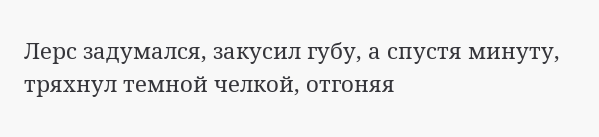Лерс задумался, закусил губу, а спустя минуту, тряхнул темной челкой, отгоняя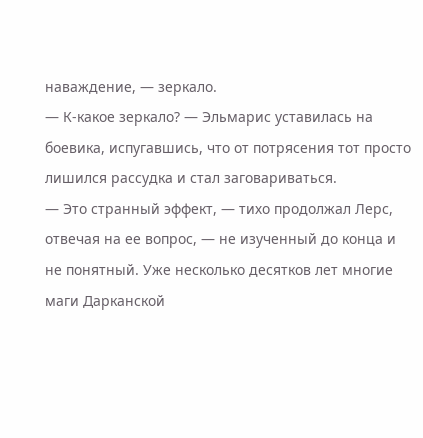наваждение, — зеркало.
— К-какое зеркало? — Эльмарис уставилась на боевика, испугавшись, что от потрясения тот просто лишился рассудка и стал заговариваться.
— Это странный эффект, — тихо продолжал Лерс, отвечая на ее вопрос, — не изученный до конца и не понятный. Уже несколько десятков лет многие маги Дарканской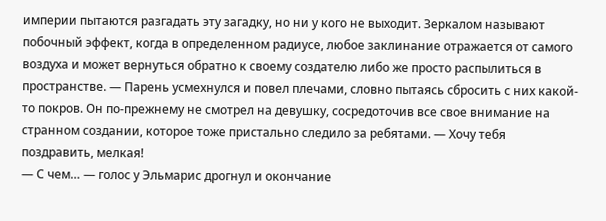империи пытаются разгадать эту загадку, но ни у кого не выходит. Зеркалом называют побочный эффект, когда в определенном радиусе, любое заклинание отражается от самого воздуха и может вернуться обратно к своему создателю либо же просто распылиться в пространстве. — Парень усмехнулся и повел плечами, словно пытаясь сбросить с них какой-то покров. Он по-прежнему не смотрел на девушку, сосредоточив все свое внимание на странном создании, которое тоже пристально следило за ребятами. — Хочу тебя поздравить, мелкая!
— С чем… — голос у Эльмарис дрогнул и окончание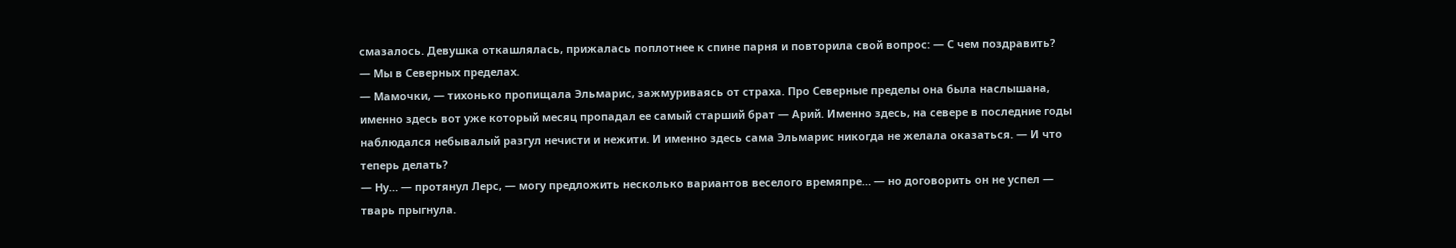смазалось. Девушка откашлялась, прижалась поплотнее к спине парня и повторила свой вопрос: — С чем поздравить?
— Мы в Северных пределах.
— Мамочки, — тихонько пропищала Эльмарис, зажмуриваясь от страха. Про Северные пределы она была наслышана, именно здесь вот уже который месяц пропадал ее самый старший брат — Арий. Именно здесь, на севере в последние годы наблюдался небывалый разгул нечисти и нежити. И именно здесь сама Эльмарис никогда не желала оказаться. — И что теперь делать?
— Ну… — протянул Лерс, — могу предложить несколько вариантов веселого времяпре… — но договорить он не успел — тварь прыгнула.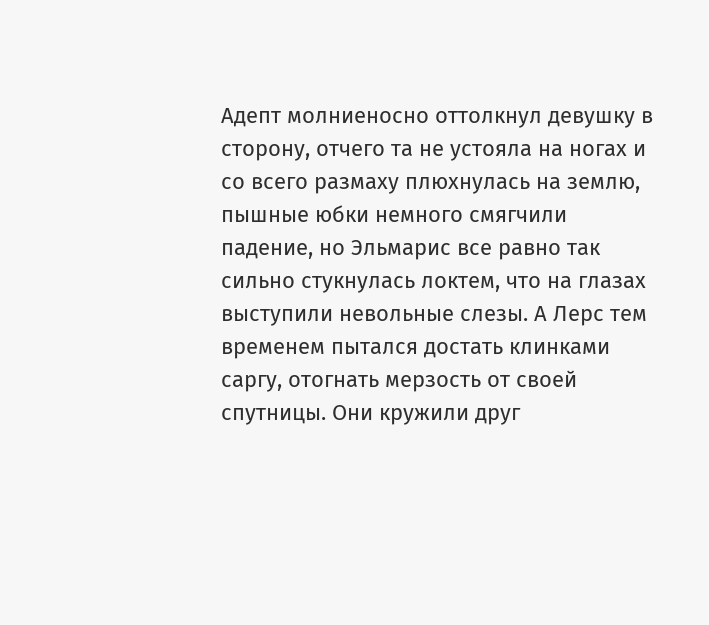Адепт молниеносно оттолкнул девушку в сторону, отчего та не устояла на ногах и со всего размаху плюхнулась на землю, пышные юбки немного смягчили падение, но Эльмарис все равно так сильно стукнулась локтем, что на глазах выступили невольные слезы. А Лерс тем временем пытался достать клинками саргу, отогнать мерзость от своей спутницы. Они кружили друг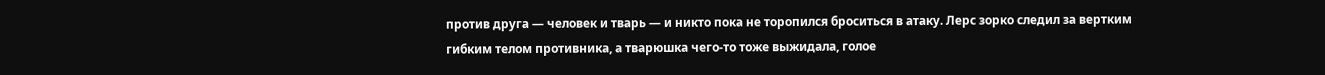против друга — человек и тварь — и никто пока не торопился броситься в атаку. Лерс зорко следил за вертким гибким телом противника, а тварюшка чего-то тоже выжидала, голое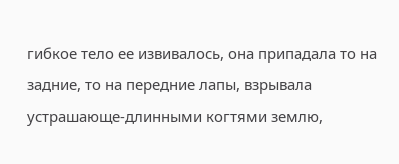гибкое тело ее извивалось, она припадала то на задние, то на передние лапы, взрывала устрашающе-длинными когтями землю,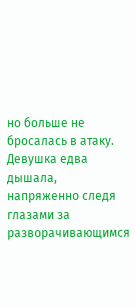но больше не бросалась в атаку. Девушка едва дышала, напряженно следя глазами за разворачивающимся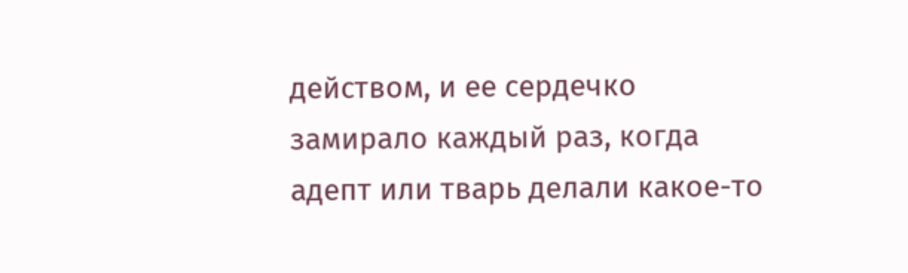действом, и ее сердечко замирало каждый раз, когда адепт или тварь делали какое-то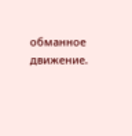обманное движение.